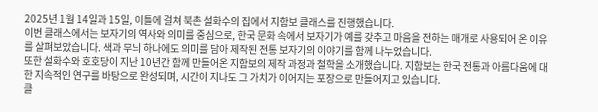2025년 1월 14일과 15일, 이틀에 걸쳐 북촌 설화수의 집에서 지함보 클래스를 진행했습니다.
이번 클래스에서는 보자기의 역사와 의미를 중심으로, 한국 문화 속에서 보자기가 예를 갖추고 마음을 전하는 매개로 사용되어 온 이유를 살펴보았습니다. 색과 무늬 하나에도 의미를 담아 제작된 전통 보자기의 이야기를 함께 나누었습니다.
또한 설화수와 호호당이 지난 10년간 함께 만들어온 지함보의 제작 과정과 철학을 소개했습니다. 지함보는 한국 전통과 아름다움에 대한 지속적인 연구를 바탕으로 완성되며, 시간이 지나도 그 가치가 이어지는 포장으로 만들어지고 있습니다.
클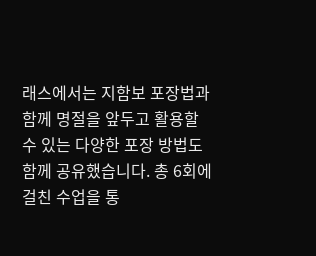래스에서는 지함보 포장법과 함께 명절을 앞두고 활용할 수 있는 다양한 포장 방법도 함께 공유했습니다. 총 6회에 걸친 수업을 통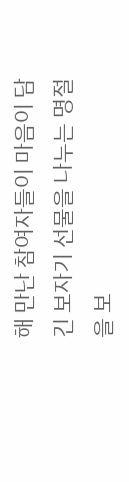해 만난 참여자들이 마음이 담긴 보자기 선물을 나누는 명절을 보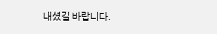내셨길 바랍니다.